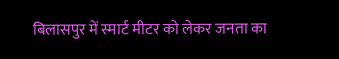बिलासपुर में स्मार्ट मीटर को लेकर जनता का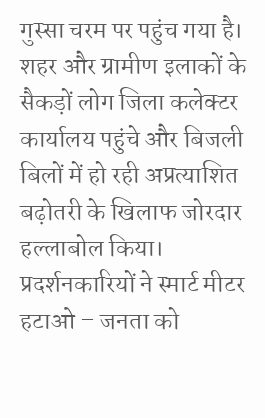गुस्सा चरम पर पहुंच गया है। शहर और ग्रामीण इलाकों के सैकड़ों लोग जिला कलेक्टर कार्यालय पहुंचे और बिजली बिलों में हो रही अप्रत्याशित बढ़ोतरी के खिलाफ जोरदार हल्लाबोल किया। प्रदर्शनकारियों ने स्मार्ट मीटर हटाओ – जनता को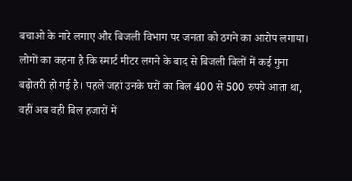बचाओ के नारे लगाए और बिजली विभाग पर जनता को ठगने का आरोप लगाया। लोगों का कहना है कि स्मार्ट मीटर लगने के बाद से बिजली बिलों में कई गुना बढ़ोतरी हो गई है। पहले जहां उनके घरों का बिल 400 से 500 रुपये आता था, वहीं अब वही बिल हजारों में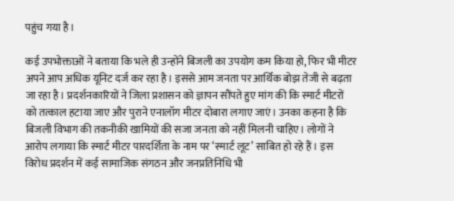पहुंच गया है।

कई उपभोक्ताओं ने बताया कि भले ही उन्होंने बिजली का उपयोग कम किया हो, फिर भी मीटर अपने आप अधिक यूनिट दर्ज कर रहा है। इससे आम जनता पर आर्थिक बोझ तेजी से बढ़ता जा रहा है। प्रदर्शनकारियों ने जिला प्रशासन को ज्ञापन सौंपते हुए मांग की कि स्मार्ट मीटरों को तत्काल हटाया जाए और पुराने एनालॉग मीटर दोबारा लगाए जाएं। उनका कहना है कि बिजली विभाग की तकनीकी खामियों की सजा जनता को नहीं मिलनी चाहिए। लोगों ने आरोप लगाया कि स्मार्ट मीटर पारदर्शिता के नाम पर ‘स्मार्ट लूट’ साबित हो रहे हैं। इस विरोध प्रदर्शन में कई सामाजिक संगठन और जनप्रतिनिधि भी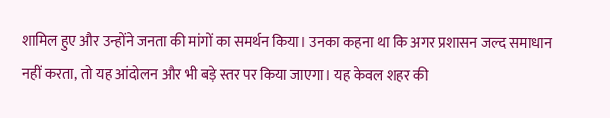शामिल हुए और उन्होंने जनता की मांगों का समर्थन किया। उनका कहना था कि अगर प्रशासन जल्द समाधान नहीं करता, तो यह आंदोलन और भी बड़े स्तर पर किया जाएगा। यह केवल शहर की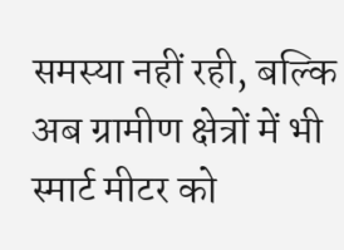समस्या नहीं रही, बल्कि अब ग्रामीण क्षेत्रों में भी स्मार्ट मीटर को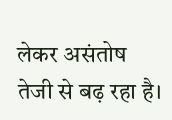लेकर असंतोष तेजी से बढ़ रहा है।